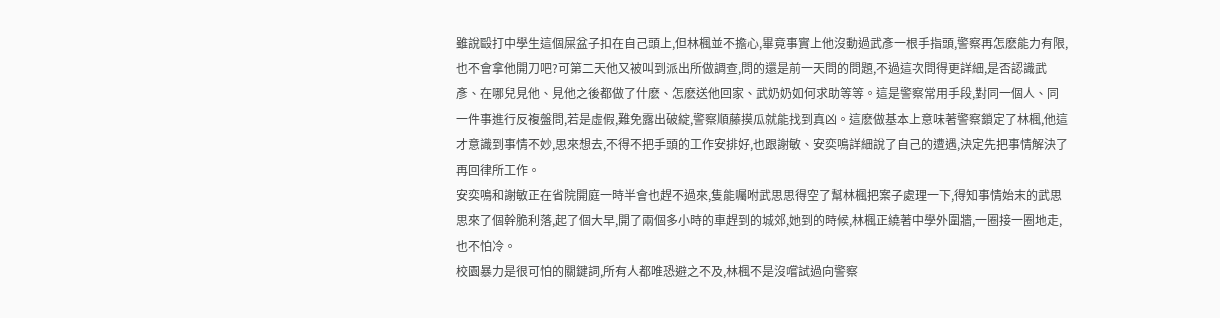雖說毆打中學生這個屎盆子扣在自己頭上,但林楓並不擔心,畢竟事實上他沒動過武彥一根手指頭,警察再怎麽能力有限,也不會拿他開刀吧?可第二天他又被叫到派出所做調查,問的還是前一天問的問題,不過這次問得更詳細,是否認識武彥、在哪兒見他、見他之後都做了什麽、怎麽送他回家、武奶奶如何求助等等。這是警察常用手段,對同一個人、同一件事進行反複盤問,若是虛假,難免露出破綻,警察順藤摸瓜就能找到真凶。這麽做基本上意味著警察鎖定了林楓,他這才意識到事情不妙,思來想去,不得不把手頭的工作安排好,也跟謝敏、安奕鳴詳細說了自己的遭遇,決定先把事情解決了再回律所工作。
安奕鳴和謝敏正在省院開庭一時半會也趕不過來,隻能囑咐武思思得空了幫林楓把案子處理一下,得知事情始末的武思思來了個幹脆利落,起了個大早,開了兩個多小時的車趕到的城郊,她到的時候,林楓正繞著中學外圍牆,一圈接一圈地走,也不怕冷。
校園暴力是很可怕的關鍵詞,所有人都唯恐避之不及,林楓不是沒嚐試過向警察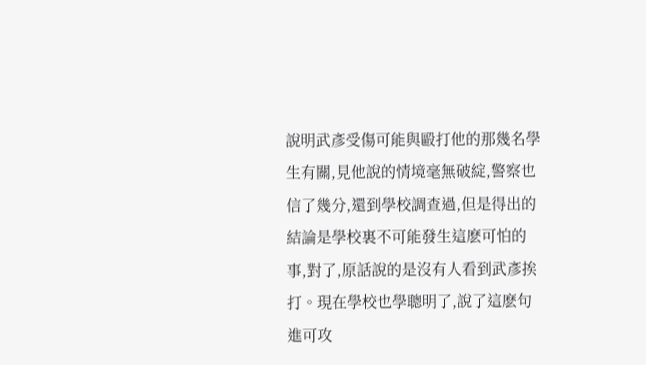說明武彥受傷可能與毆打他的那幾名學生有關,見他說的情境毫無破綻,警察也信了幾分,還到學校調查過,但是得出的結論是學校裏不可能發生這麽可怕的事,對了,原話說的是沒有人看到武彥挨打。現在學校也學聰明了,說了這麽句進可攻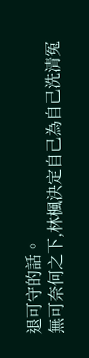退可守的話。
無可奈何之下,林楓決定自己為自己洗清冤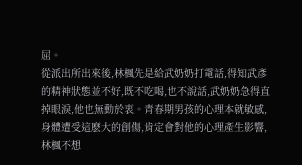屈。
從派出所出來後,林楓先是給武奶奶打電話,得知武彥的精神狀態並不好,既不吃喝,也不說話,武奶奶急得直掉眼淚,他也無動於衷。青春期男孩的心理本就敏感,身體遭受這麽大的創傷,肯定會對他的心理產生影響,林楓不想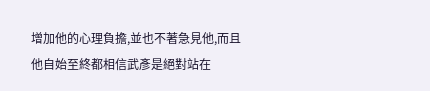增加他的心理負擔,並也不著急見他,而且他自始至終都相信武彥是絕對站在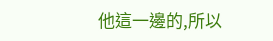他這一邊的,所以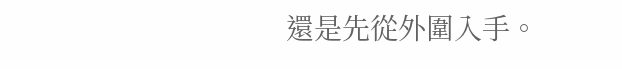還是先從外圍入手。